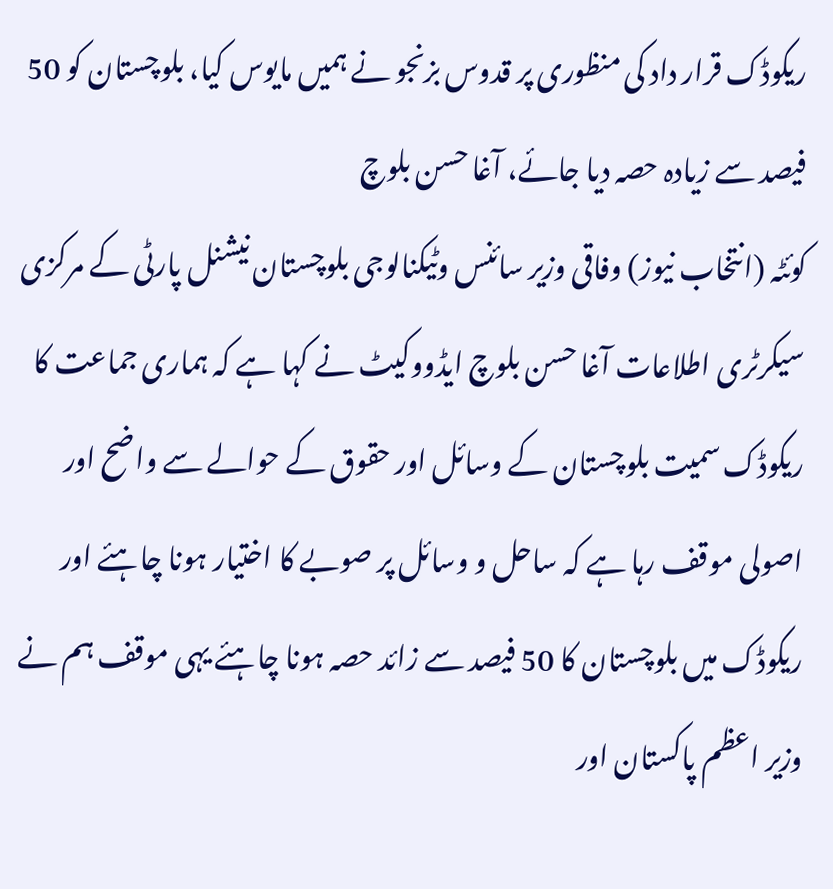ریکوڈک قرار داد کی منظوری پر قدوس بزنجو نے ہمیں مایوس کیا، بلوچستان کو 50 فیصد سے زیادہ حصہ دیا جائے، آغا حسن بلوچ
کوئٹہ (انتخاب نیوز) وفاقی وزیر سائنس وٹیکنالوجی بلوچستان نیشنل پارٹی کے مرکزی سیکرٹری اطلاعات آغا حسن بلوچ ایڈووکیٹ نے کہا ہے کہ ہماری جماعت کا ریکوڈک سمیت بلوچستان کے وسائل اور حقوق کے حوالے سے واضح اور اصولی موقف رہا ہے کہ ساحل و وسائل پر صوبے کا اختیار ہونا چاہئے اور ریکوڈک میں بلوچستان کا 50 فیصد سے زائد حصہ ہونا چاہئے یہی موقف ہم نے وزیر اعظم پاکستان اور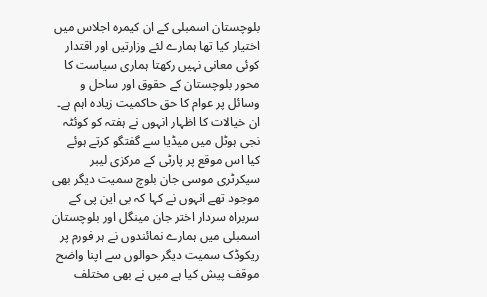بلوچستان اسمبلی کے ان کیمرہ اجلاس میں اختیار کیا تھا ہمارے لئے وزارتیں اور اقتدار کوئی معانی نہیں رکھتا ہماری سیاست کا محور بلوچستان کے حقوق اور ساحل و وسائل پر عوام کا حق حاکمیت زیادہ اہم ہے۔ ان خیالات کا اظہار انہوں نے ہفتہ کو کوئٹہ نجی ہوٹل میں میڈیا سے گفتگو کرتے ہوئے کیا اس موقع پر پارٹی کے مرکزی لیبر سیکرٹری موسی جان بلوچ سمیت دیگر بھی موجود تھے انہوں نے کہا کہ بی این پی کے سربراہ سردار اختر جان مینگل اور بلوچستان اسمبلی میں ہمارے نمائندوں نے ہر فورم پر ریکوڈک سمیت دیگر حوالوں سے اپنا واضح موقف پیش کیا ہے میں نے بھی مختلف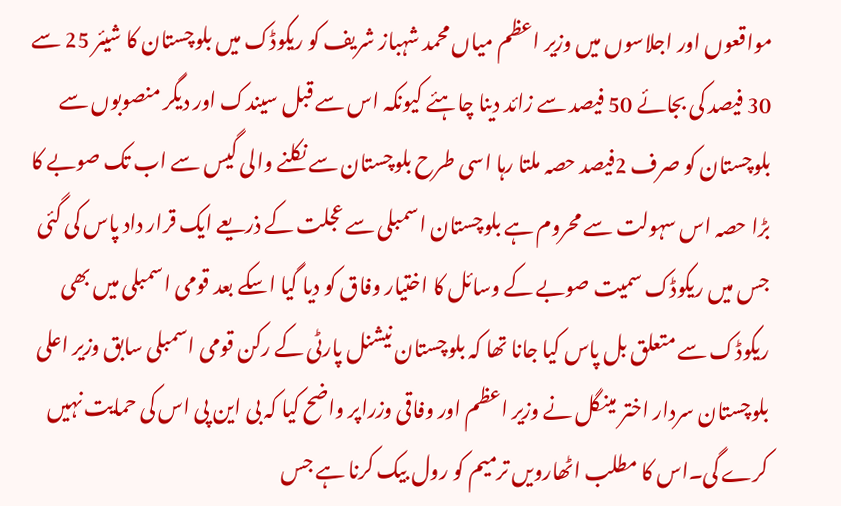مواقعوں اور اجلاسوں میں وزیر اعظم میاں محمد شہباز شریف کو ریکوڈک میں بلوچستان کا شیئر 25 سے 30 فیصد کی بجائے 50 فیصد سے زائد دینا چاہئے کیونکہ اس سے قبل سیندک اور دیگر منصوبوں سے بلوچستان کو صرف 2فیصد حصہ ملتا رہا اسی طرح بلوچستان سے نکلنے والی گیس سے اب تک صوبے کا بڑا حصہ اس سہولت سے محروم ہے بلوچستان اسمبلی سے عجلت کے ذریعے ایک قرار داد پاس کی گئی جس میں ریکوڈک سمیت صوبے کے وسائل کا اختیار وفاق کو دیا گیا اسکے بعد قومی اسمبلی میں بھی ریکوڈک سے متعلق بل پاس کیا جانا تھا کہ بلوچستان نیشنل پارٹی کے رکن قومی اسمبلی سابق وزیر اعلی بلوچستان سردار اختر مینگل نے وزیر اعظم اور وفاقی وزراپر واضح کیا کہ بی این پی اس کی حمایت نہیں کرے گی۔اس کا مطلب اٹھارویں ترمیم کو رول بیک کرنا ہے جس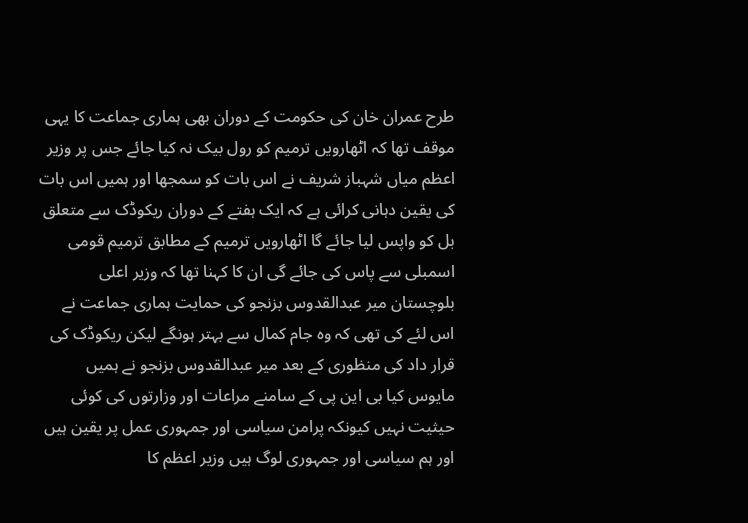طرح عمران خان کی حکومت کے دوران بھی ہماری جماعت کا یہی موقف تھا کہ اٹھارویں ترمیم کو رول بیک نہ کیا جائے جس پر وزیر اعظم میاں شہباز شریف نے اس بات کو سمجھا اور ہمیں اس بات کی یقین دہانی کرائی ہے کہ ایک ہفتے کے دوران ریکوڈک سے متعلق بل کو واپس لیا جائے گا اٹھارویں ترمیم کے مطابق ترمیم قومی اسمبلی سے پاس کی جائے گی ان کا کہنا تھا کہ وزیر اعلی بلوچستان میر عبدالقدوس بزنجو کی حمایت ہماری جماعت نے اس لئے کی تھی کہ وہ جام کمال سے بہتر ہونگے لیکن ریکوڈک کی قرار داد کی منظوری کے بعد میر عبدالقدوس بزنجو نے ہمیں مایوس کیا بی این پی کے سامنے مراعات اور وزارتوں کی کوئی حیثیت نہیں کیونکہ پرامن سیاسی اور جمہوری عمل پر یقین ہیں اور ہم سیاسی اور جمہوری لوگ ہیں وزیر اعظم کا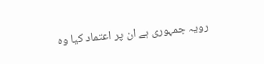رویہ جمہوری ہے ان پر اعتماد کیا وہ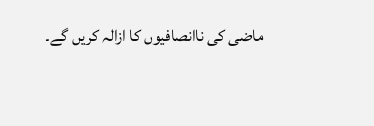ماضی کی ناانصافیوں کا ازالہ کریں گے۔